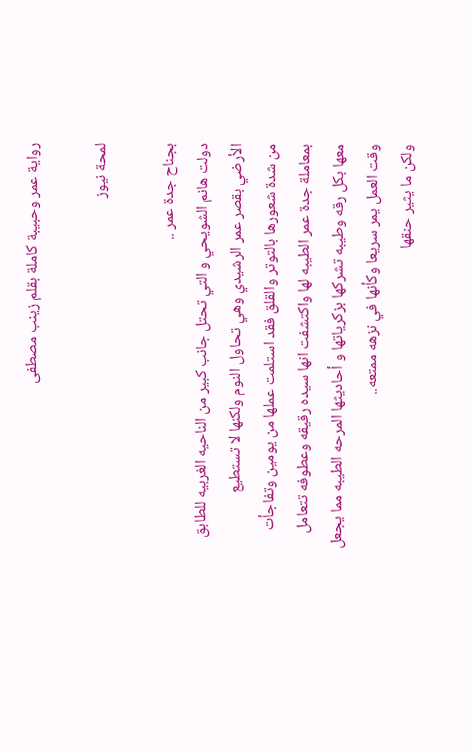رواية عمر وحبيبة كاملة بقلم زينب مصطفى

لمحة نيوز

بجناح جدة عمر ..
دولت هانم الشويحي و التي تحتل جانب كبير من الناحيه الغربيه للطابق الأرضي بقصر عمر الرشيدي وهي تحاول النوم ولكنها لا تستطيع
من شدة شعورها بالتوتر والقلق فقد استلمت عملها من يومين وتفاجأت بمعاملة جدة عمر الطيبه لها واكتشفت انها سيده رقيقه وعطوفه تتعامل معها بكل رقه وطيبه تشركها بزكرياتها و أحاديثها المرحه الطيبه مما يجعل وقت العمل يمر سريعا وكأنها في نزهه ممتعه..
ولكن ما يثير حنقها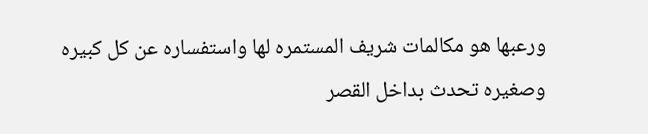ورعبها هو مكالمات شريف المستمره لها واستفساره عن كل كبيره وصغيره تحدث بداخل القصر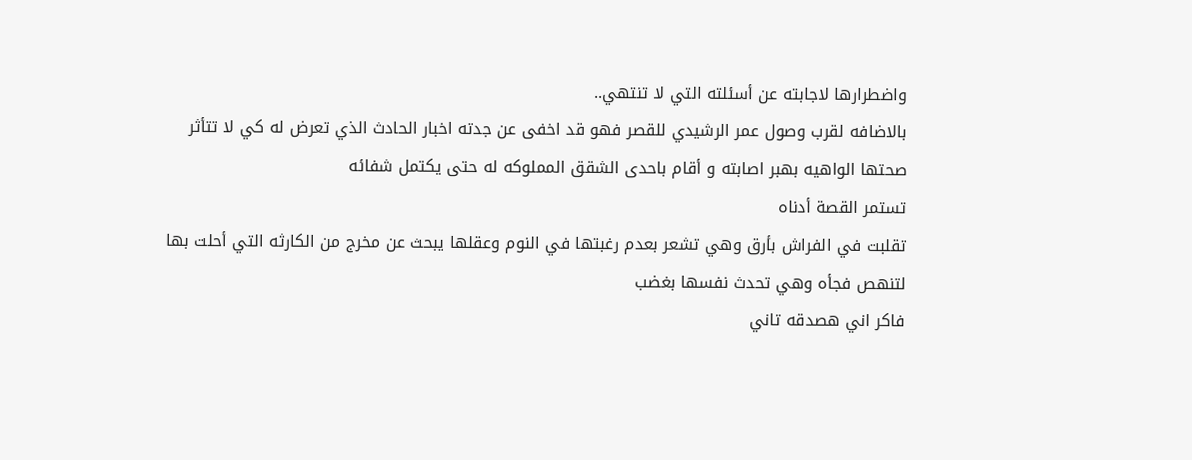واضطرارها لاجابته عن أسئلته التي لا تنتهي..
بالاضافه لقرب وصول عمر الرشيدي للقصر فهو قد اخفى عن جدته اخبار الحادث الذي تعرض له كي لا تتأثر صحتها الواهيه بهبر اصابته و أقام باحدى الشقق المملوكه له حتى يكتمل شفائه
تستمر القصة أدناه
تقلبت في الفراش بأرق وهي تشعر بعدم رغبتها في النوم وعقلها يبحث عن مخرج من الكارثه التي أحلت بها لتنهص فجأه وهي تحدث نفسها بغضب
فاكر اني هصدقه تاني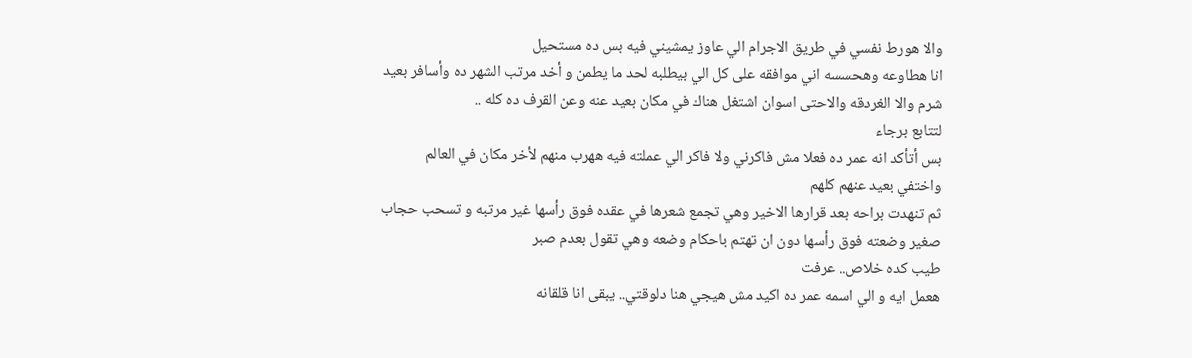والا هورط نفسي في طريق الاجرام الي عاوز يمشيني فيه بس ده مستحيل
انا هطاوعه وهحسسه اني موافقه على كل الي بيطلبه لحد ما يطمن و أخد مرتب الشهر ده وأسافر بعيد شرم والا الغردقه والاحتى اسوان اشتغل هناك في مكان بعيد عنه وعن القرف ده كله ..
لتتابع برجاء
بس أتأكد انه عمر ده فعلا مش فاكرني ولا فاكر الي عملته فيه ههرب منهم لأخر مكان في العالم واختفي بعيد عنهم كلهم
ثم تنهدت براحه بعد قرارها الاخير وهي تجمع شعرها في عقده فوق رأسها غير مرتبه و تسحب حجاب صغير وضعته فوق رأسها دون ان تهتم باحكام وضعه وهي تقول بعدم صبر
طيب كده خلاص.. عرفت
هعمل ايه و الي اسمه عمر ده اكيد مش هيجي هنا دلوقتي.. يبقى انا قلقانه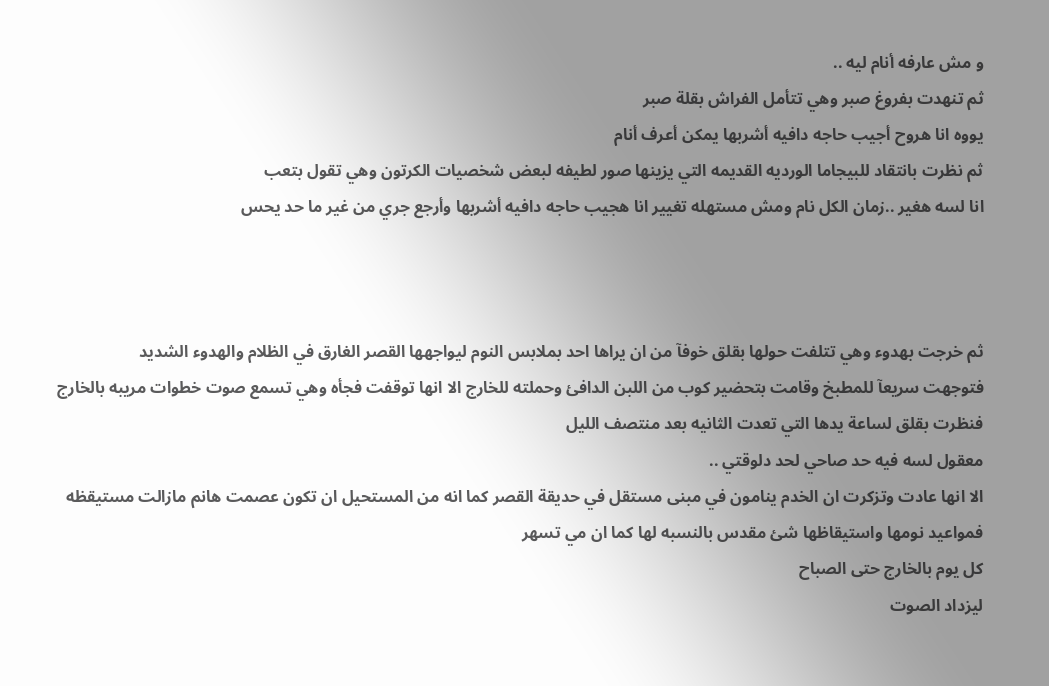و مش عارفه أنام ليه ..
ثم تنهدت بفروغ صبر وهي تتأمل الفراش بقلة صبر
يووه انا هروح أجيب حاجه دافيه أشربها يمكن أعرف أنام
ثم نظرت بانتقاد للبيجاما الورديه القديمه التي يزينها صور لطيفه لبعض شخصيات الكرتون وهي تقول بتعب
انا لسه هغير ..زمان الكل نام ومش مستهله تغيير انا هجيب حاجه دافيه أشربها وأرجع جري من غير ما حد يحس



ثم خرجت بهدوء وهي تتلفت حولها بقلق خوفآ من ان يراها احد بملابس النوم ليواجهها القصر الغارق في الظلام والهدوء الشديد
فتوجهت سريعآ للمطبخ وقامت بتحضير كوب من اللبن الدافئ وحملته للخارج الا انها توقفت فجأه وهي تسمع صوت خطوات مريبه بالخارج
فنظرت بقلق لساعة يدها التي تعدت الثانيه بعد منتصف الليل
معقول لسه فيه حد صاحي لحد دلوقتي ..
الا انها عادت وتزكرت ان الخدم ينامون في مبنى مستقل في حديقة القصر كما انه من المستحيل ان تكون عصمت هانم مازالت مستيقظه فمواعيد نومها واستيقاظها شئ مقدس بالنسبه لها كما ان مي تسهر
كل يوم بالخارج حتى الصباح
ليزداد الصوت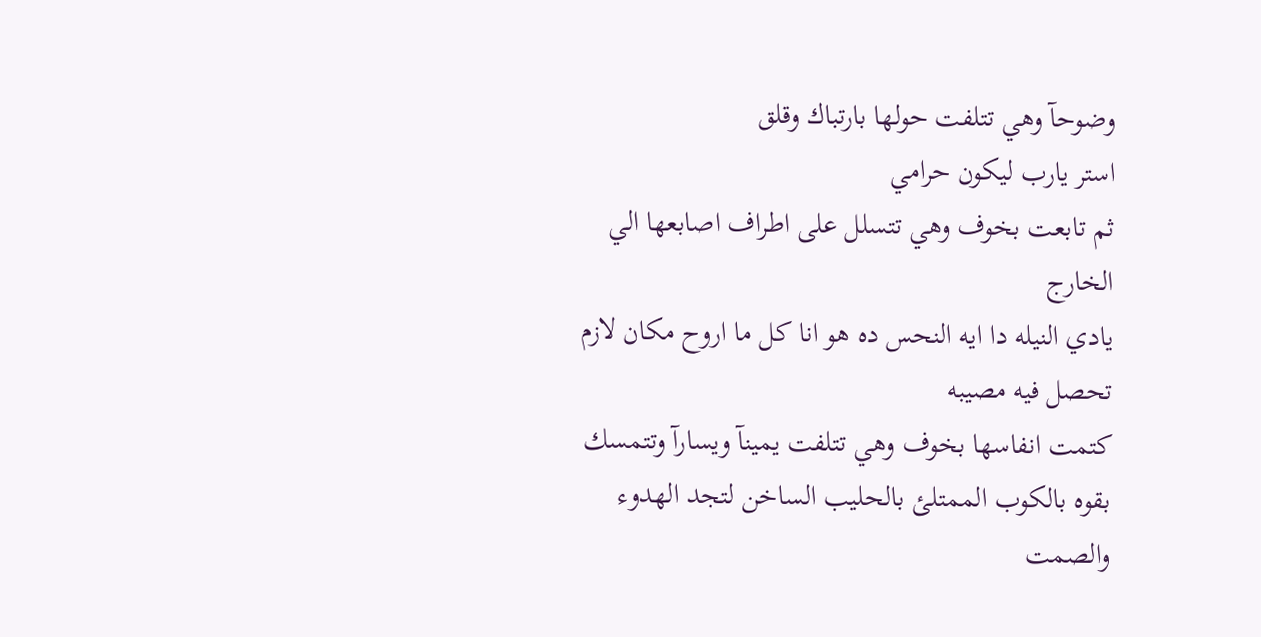وضوحآ وهي تتلفت حولها بارتباك وقلق
استر يارب ليكون حرامي
ثم تابعت بخوف وهي تتسلل على اطراف اصابعها الي الخارج
يادي النيله دا ايه النحس ده هو انا كل ما اروح مكان لازم تحصل فيه مصيبه
كتمت انفاسها بخوف وهي تتلفت يمينآ ويسارآ وتتمسك بقوه بالكوب الممتلئ بالحليب الساخن لتجد الهدوء والصمت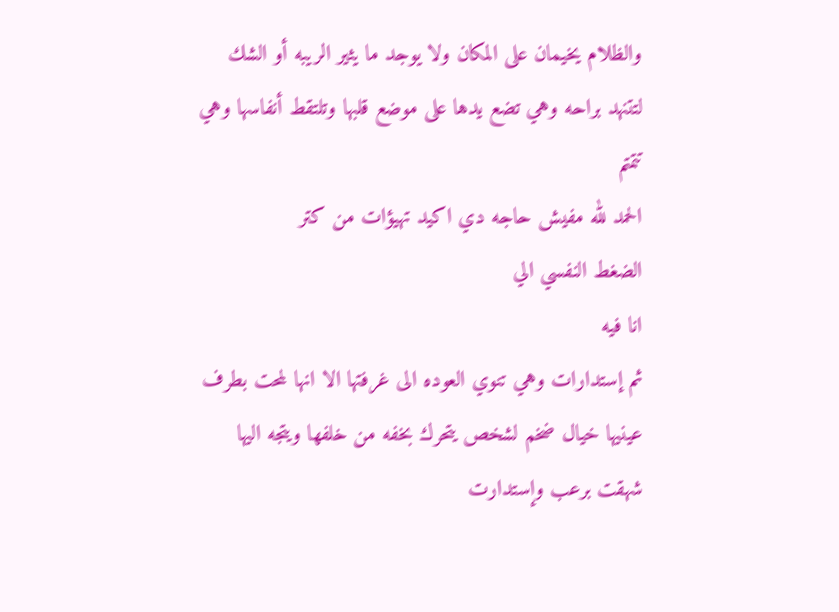والظلام يخيمان على المكان ولا يوجد ما يثير الريبه أو الشك
لتتنهد براحه وهي تضع يدها على موضع قلبها وتلتقط أنفاسها وهي تتمتم
الحمد لله مفيش حاجه دي اكيد تهيؤات من كتر
الضغط النفسي الي
انا فيه
ثم إستدارات وهي تنوي العوده الى غرفتها الا انها لمحت بطرف عينيها خيال ضخم لشخص يتحرك بخفه من خلفها ويتجه اليها
شهقت برعب وإستدارت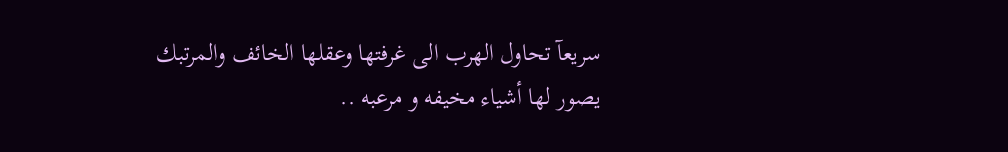سريعآ تحاول الهرب الى غرفتها وعقلها الخائف والمرتبك يصور لها أشياء مخيفه و مرعبه ..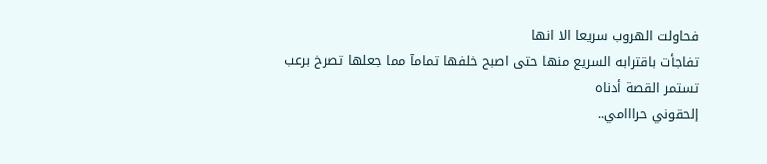فحاولت الهروب سريعا الا انها
تفاجأت باقترابه السريع منها حتى اصبح خلفها تمامآ مما جعلها تصرخ برعب
تستمر القصة أدناه
إلحقوني حرااامي..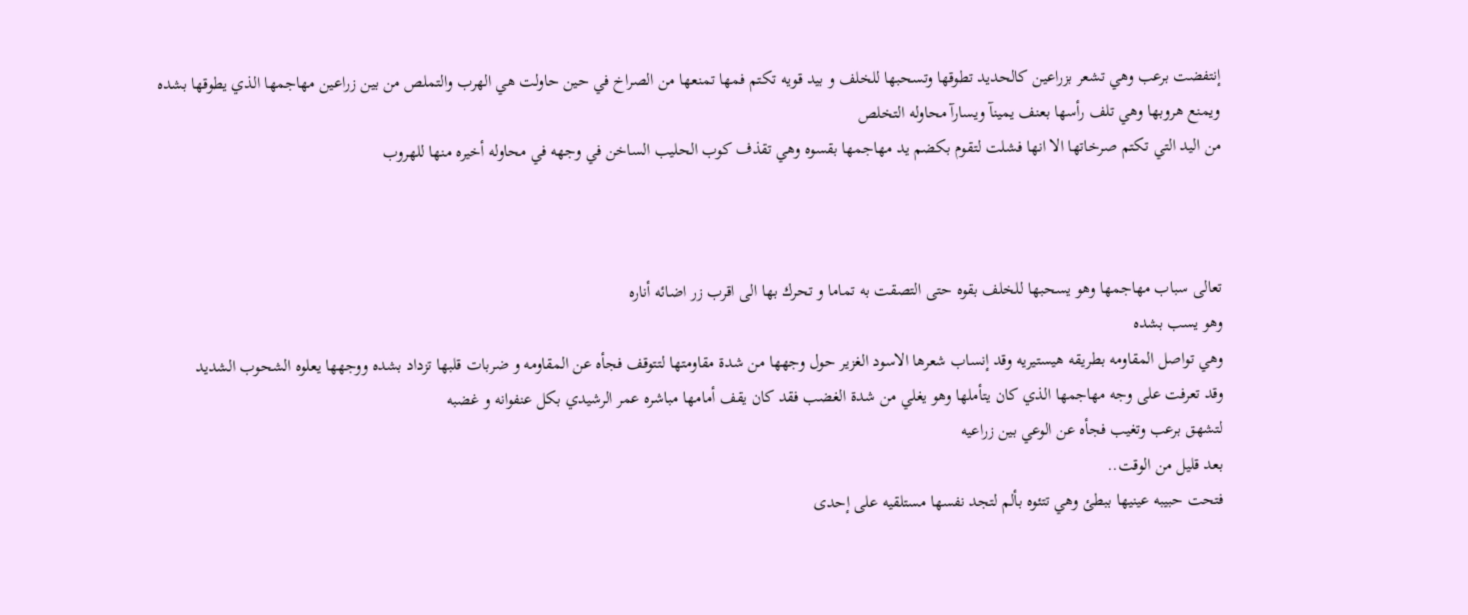إنتفضت برعب وهي تشعر بزراعين كالحديد تطوقها وتسحبها للخلف و بيد قويه تكتم فمها تمنعها من الصراخ في حين حاولت هي الهرب والتملص من بين زراعين مهاجمها الذي يطوقها بشده ويمنع هروبها وهي تلف رأسها بعنف يمينآ ويسارآ محاوله التخلص
من اليد التي تكتم صرخاتها الا انها فشلت لتقوم بكضم يد مهاجمها بقسوه وهي تقذف كوب الحليب الساخن في وجهه في محاوله أخيره منها للهروب



تعالى سباب مهاجمها وهو يسحبها للخلف بقوه حتى التصقت به تماما و تحرك بها الى اقرب زر اضائه أناره
وهو يسب بشده
وهي تواصل المقاومه بطريقه هيستيريه وقد إنساب شعرها الاسود الغزير حول وجهها من شدة مقاومتها لتتوقف فجأه عن المقاومه و ضربات قلبها تزداد بشده ووجهها يعلوه الشحوب الشديد
وقد تعرفت على وجه مهاجمها الذي كان يتأملها وهو يغلي من شدة الغضب فقد كان يقف أمامها مباشره عمر الرشيدي بكل عنفوانه و غضبه
لتشهق برعب وتغيب فجأه عن الوعي بين زراعيه
بعد قليل من الوقت..
فتحت حبيبه عينيها ببطئ وهي تتئوه بألم لتجد نفسها مستلقيه على إحدى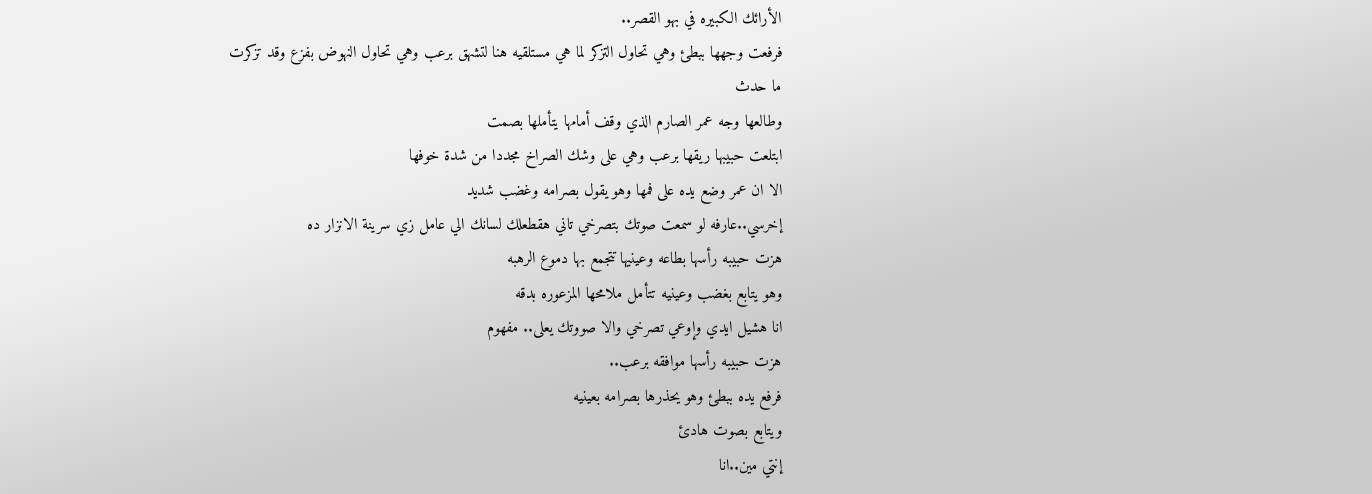الأرائك الكبيره في بهو القصر..
فرفعت وجهها ببطئ وهي تحاول التزكر لما هي مستلقيه هنا لتشهق برعب وهي تحاول النهوض بفزع وقد تزكرت
ما حدث
وطالعها وجه عمر الصارم الذي وقف أمامها يتأملها بصمت
ابتلعت حبيبها ريقها برعب وهي على وشك الصراخ مجددا من شدة خوفها
الا ان عمر وضع يده على فمها وهو يقول بصرامه وغضب شديد
إخرسي..عارفه لو سمعت صوتك بتصرخي تاني هقطعلك لسانك الي عامل زي سرينة الانزار ده
هزت حبيبه رأسها بطاعه وعينيها تتجمع بها دموع الرهبه
وهو يتابع بغضب وعينيه تتأمل ملامحها المزعوره بدقه
انا هشيل ايدي وإوعي تصرخي والا صووتك يعلى.. مفهوم
هزت حبيبه رأسها موافقه برعب..
فرفع يده ببطئ وهو يحذرها بصرامه بعينيه
ويتابع بصوت هادئ
إنتي مين..انا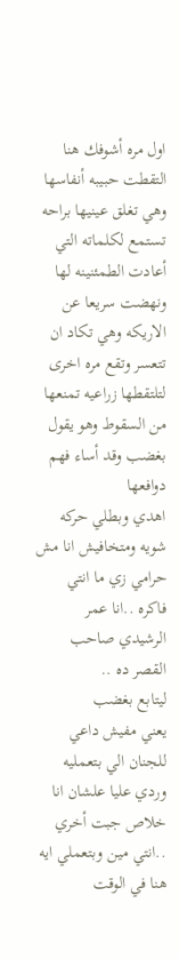اول مره أشوفك هنا
التقطت حبيبه أنفاسها وهي تغلق عينيها براحه تستمع لكلماته التي أعادت الطمئنينه لها
ونهضت سريعا عن الاريكه وهي تكاد ان تتعسر وتقع مره اخرى
لتلتقطها زراعيه تمنعها من السقوط وهو يقول بغضب وقد أساء فهم دوافعها
اهدي وبطلي حركه شويه ومتخافيش انا مش حرامي زي ما انتي فاكره ..انا عمر الرشيدي صاحب القصر ده ..
ليتابع بغضب
يعني مفيش داعي للجنان الي بتعمليه وردي عليا علشان انا خلاص جبت أخري ..انتي مين وبتعملي ايه هنا في الوقت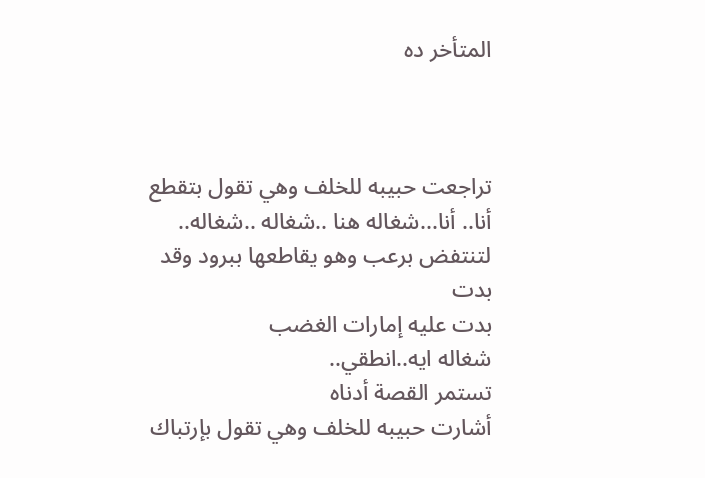المتأخر ده



تراجعت حبيبه للخلف وهي تقول بتقطع
أنا.. أنا...شغاله هنا ..شغاله ..شغاله..
لتنتفض برعب وهو يقاطعها ببرود وقد بدت
بدت عليه إمارات الغضب
شغاله ايه..انطقي..
تستمر القصة أدناه
أشارت حبيبه للخلف وهي تقول بإرتباك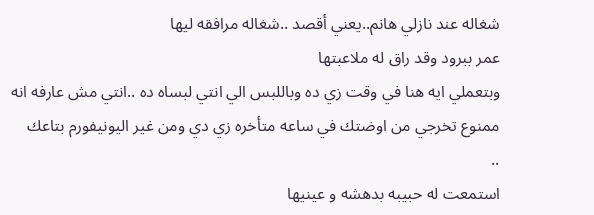شغاله عند نازلي هانم..يعني أقصد ..شغاله مرافقه ليها
عمر ببرود وقد راق له ملاعبتها
وبتعملي ايه هنا في وقت زي ده وباللبس الي انتي لبساه ده ..انتي مش عارفه انه ممنوع تخرجي من اوضتك في ساعه متأخره زي دي ومن غير اليونيفورم بتاعك
..
استمعت له حبيبه بدهشه و عينيها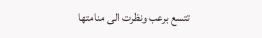تتسع برعب ونظرت الى منامتها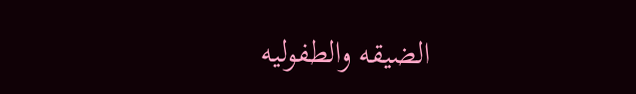الضيقه والطفوليه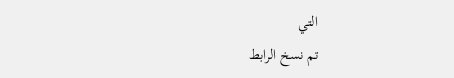التي
تم نسخ الرابط